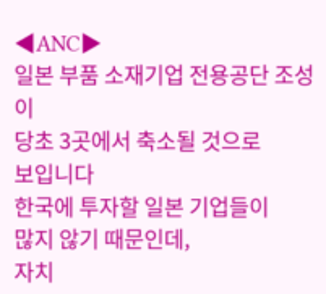◀ANC▶
일본 부품 소재기업 전용공단 조성이
당초 3곳에서 축소될 것으로
보입니다
한국에 투자할 일본 기업들이
많지 않기 때문인데,
자치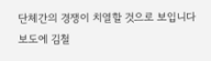단체간의 경쟁이 치열할 것으로 보입니다
보도에 김철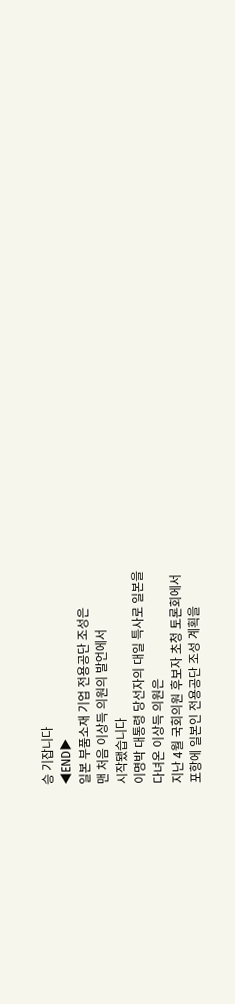승 기잡니다
◀END▶
일본 부품소재 기업 전용공단 조성은
맨 처음 이상득 의원의 발언에서
시작됐습니다
이명박 대통령 당선자의 대일 특사로 일본을
다녀온 이상득 의원은
지난 4월 국회의원 후보자 초청 토론회에서
포항에 일본인 전용공단 조성 계획을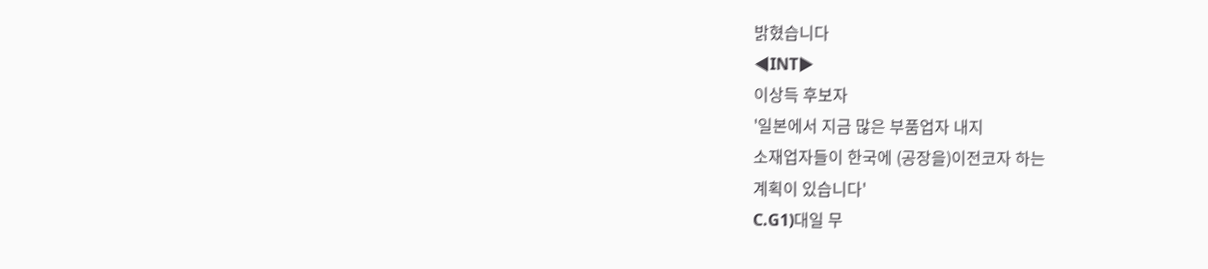밝혔습니다
◀INT▶
이상득 후보자
'일본에서 지금 많은 부품업자 내지
소재업자들이 한국에 (공장을)이전코자 하는
계획이 있습니다'
C.G1)대일 무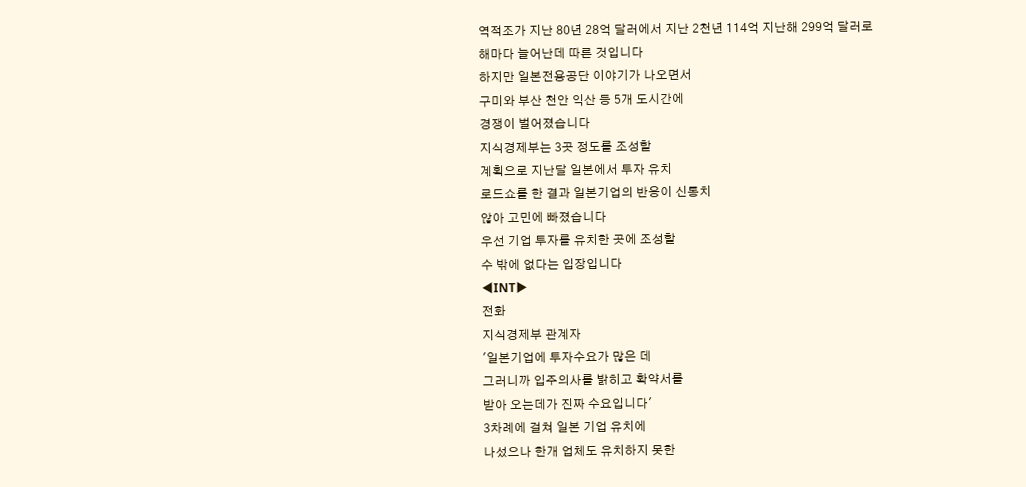역적조가 지난 80년 28억 달러에서 지난 2천년 114억 지난해 299억 달러로
해마다 늘어난데 따른 것입니다
하지만 일본전용공단 이야기가 나오면서
구미와 부산 천안 익산 등 5개 도시간에
경쟁이 벌어졌습니다
지식경제부는 3곳 정도를 조성할
계획으로 지난달 일본에서 투자 유치
로드쇼를 한 결과 일본기업의 반응이 신통치
않아 고민에 빠졌습니다
우선 기업 투자를 유치한 곳에 조성할
수 밖에 없다는 입장입니다
◀INT▶
전화
지식경제부 관계자
'일본기업에 투자수요가 많은 데
그러니까 입주의사를 밝히고 확약서를
받아 오는데가 진짜 수요입니다'
3차례에 걸쳐 일본 기업 유치에
나섰으나 한개 업체도 유치하지 못한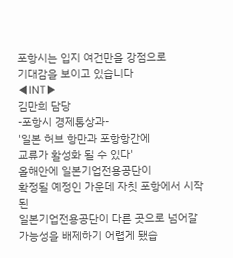포항시는 입지 여건만을 강점으로
기대감을 보이고 있습니다
◀INT▶
김만희 담당
-포항시 경제통상과-
'일본 허브 항만과 포항항간에
교류가 활성화 될 수 있다'
올해안에 일본기업전용공단이
확정될 예정인 가운데 자칫 포항에서 시작된
일본기업전용공단이 다른 곳으로 넘어갈
가능성을 배제하기 어렵게 됐습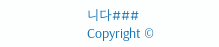니다###
Copyright ©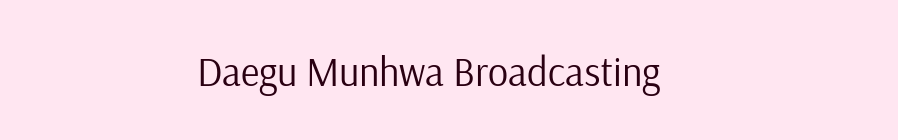Daegu Munhwa Broadcasting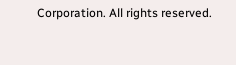Corporation. All rights reserved.